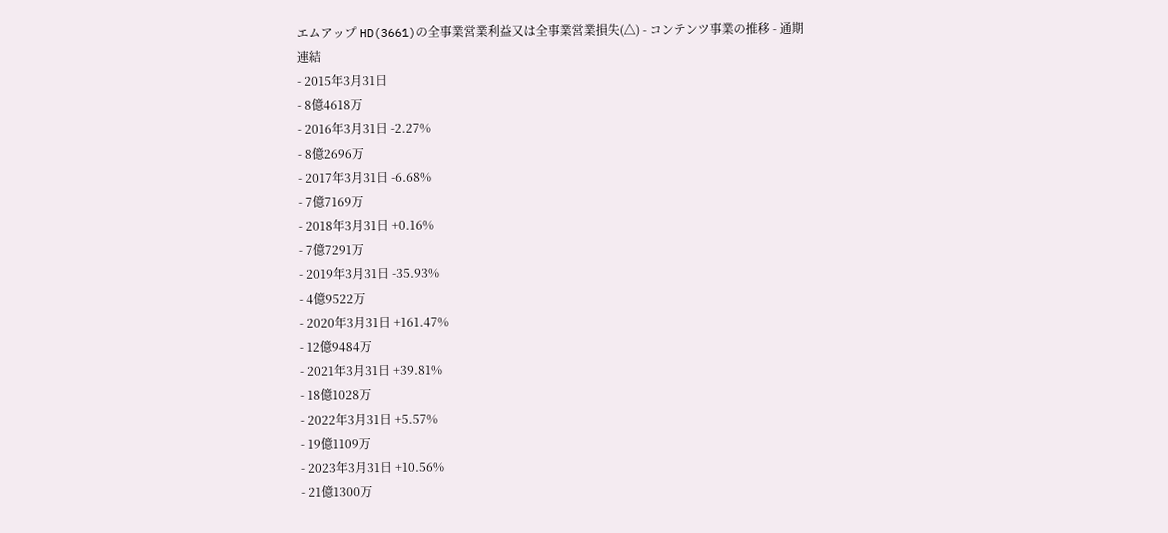エムアップ HD(3661)の全事業営業利益又は全事業営業損失(△) - コンテンツ事業の推移 - 通期
連結
- 2015年3月31日
- 8億4618万
- 2016年3月31日 -2.27%
- 8億2696万
- 2017年3月31日 -6.68%
- 7億7169万
- 2018年3月31日 +0.16%
- 7億7291万
- 2019年3月31日 -35.93%
- 4億9522万
- 2020年3月31日 +161.47%
- 12億9484万
- 2021年3月31日 +39.81%
- 18億1028万
- 2022年3月31日 +5.57%
- 19億1109万
- 2023年3月31日 +10.56%
- 21億1300万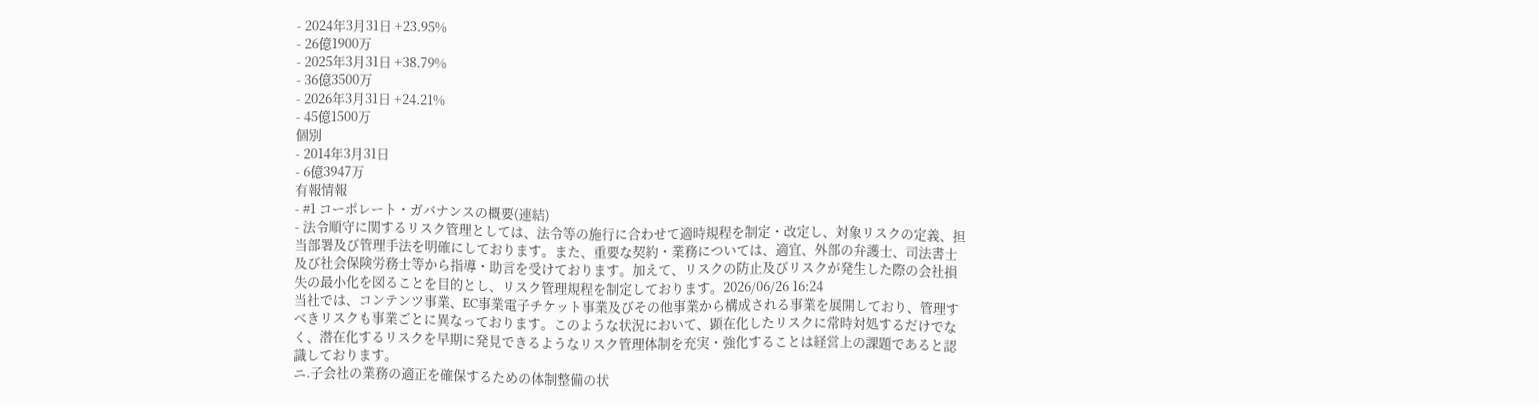- 2024年3月31日 +23.95%
- 26億1900万
- 2025年3月31日 +38.79%
- 36億3500万
- 2026年3月31日 +24.21%
- 45億1500万
個別
- 2014年3月31日
- 6億3947万
有報情報
- #1 コーポレート・ガバナンスの概要(連結)
- 法令順守に関するリスク管理としては、法令等の施行に合わせて適時規程を制定・改定し、対象リスクの定義、担当部署及び管理手法を明確にしております。また、重要な契約・業務については、適宜、外部の弁護士、司法書士及び社会保険労務士等から指導・助言を受けております。加えて、リスクの防止及びリスクが発生した際の会社損失の最小化を図ることを目的とし、リスク管理規程を制定しております。2026/06/26 16:24
当社では、コンテンツ事業、EC事業電子チケット事業及びその他事業から構成される事業を展開しており、管理すべきリスクも事業ごとに異なっております。このような状況において、顕在化したリスクに常時対処するだけでなく、潜在化するリスクを早期に発見できるようなリスク管理体制を充実・強化することは経営上の課題であると認識しております。
ニ.子会社の業務の適正を確保するための体制整備の状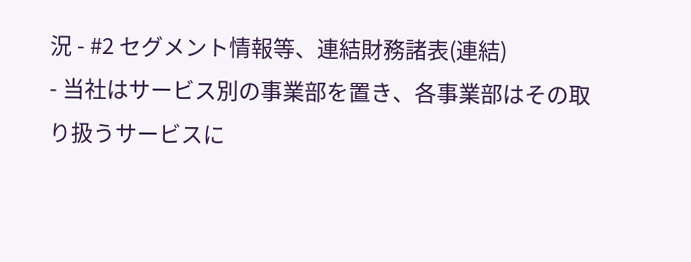況 - #2 セグメント情報等、連結財務諸表(連結)
- 当社はサービス別の事業部を置き、各事業部はその取り扱うサービスに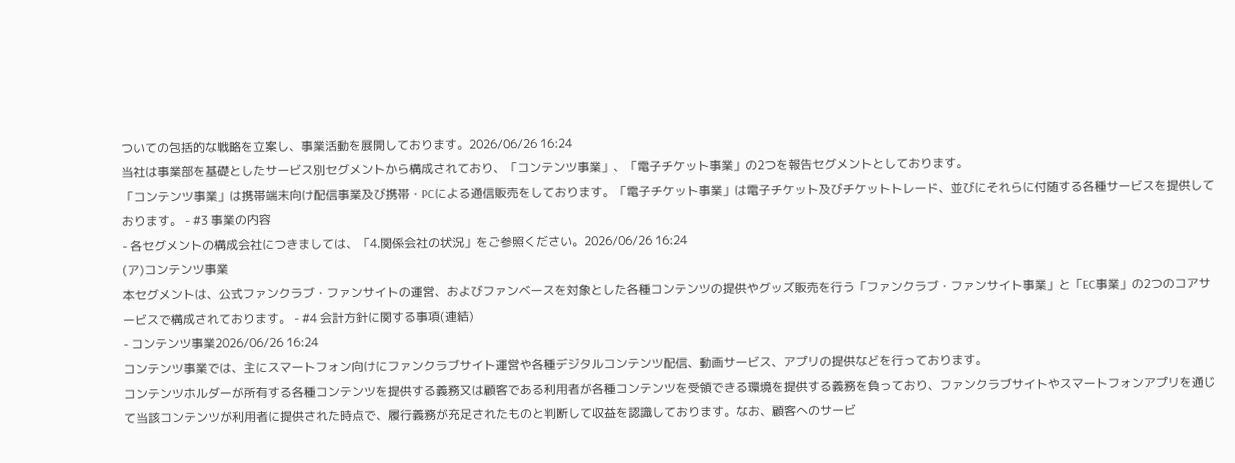ついての包括的な戦略を立案し、事業活動を展開しております。2026/06/26 16:24
当社は事業部を基礎としたサービス別セグメントから構成されており、「コンテンツ事業」、「電子チケット事業」の2つを報告セグメントとしております。
「コンテンツ事業」は携帯端末向け配信事業及び携帯・PCによる通信販売をしております。「電子チケット事業」は電子チケット及びチケットトレード、並びにそれらに付随する各種サービスを提供しております。 - #3 事業の内容
- 各セグメントの構成会社につきましては、「4.関係会社の状況」をご参照ください。2026/06/26 16:24
(ア)コンテンツ事業
本セグメントは、公式ファンクラブ・ファンサイトの運営、およびファンベースを対象とした各種コンテンツの提供やグッズ販売を行う「ファンクラブ・ファンサイト事業」と「EC事業」の2つのコアサービスで構成されております。 - #4 会計方針に関する事項(連結)
- コンテンツ事業2026/06/26 16:24
コンテンツ事業では、主にスマートフォン向けにファンクラブサイト運営や各種デジタルコンテンツ配信、動画サービス、アプリの提供などを行っております。
コンテンツホルダーが所有する各種コンテンツを提供する義務又は顧客である利用者が各種コンテンツを受領できる環境を提供する義務を負っており、ファンクラブサイトやスマートフォンアプリを通じて当該コンテンツが利用者に提供された時点で、履行義務が充足されたものと判断して収益を認識しております。なお、顧客へのサービ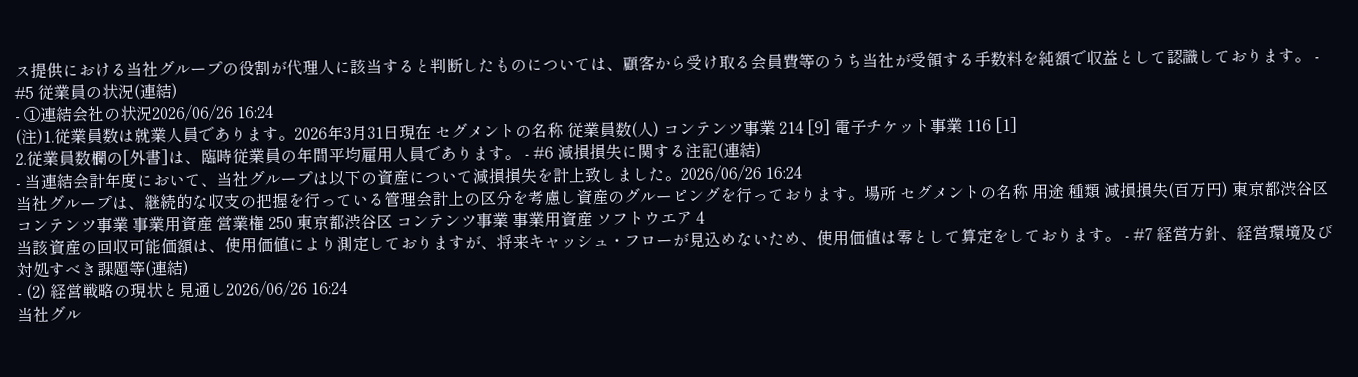ス提供における当社グループの役割が代理人に該当すると判断したものについては、顧客から受け取る会員費等のうち当社が受領する手数料を純額で収益として認識しております。 - #5 従業員の状況(連結)
- ①連結会社の状況2026/06/26 16:24
(注)1.従業員数は就業人員であります。2026年3月31日現在 セグメントの名称 従業員数(人) コンテンツ事業 214 [9] 電子チケット事業 116 [1]
2.従業員数欄の[外書]は、臨時従業員の年間平均雇用人員であります。 - #6 減損損失に関する注記(連結)
- 当連結会計年度において、当社グループは以下の資産について減損損失を計上致しました。2026/06/26 16:24
当社グループは、継続的な収支の把握を行っている管理会計上の区分を考慮し資産のグルーピングを行っております。場所 セグメントの名称 用途 種類 減損損失(百万円) 東京都渋谷区 コンテンツ事業 事業用資産 営業権 250 東京都渋谷区 コンテンツ事業 事業用資産 ソフトウエア 4
当該資産の回収可能価額は、使用価値により測定しておりますが、将来キャッシュ・フローが見込めないため、使用価値は零として算定をしております。 - #7 経営方針、経営環境及び対処すべき課題等(連結)
- (2) 経営戦略の現状と見通し2026/06/26 16:24
当社グル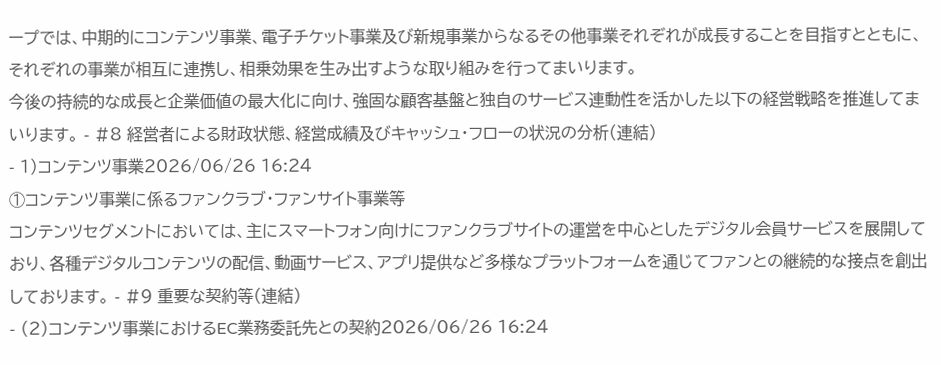ープでは、中期的にコンテンツ事業、電子チケット事業及び新規事業からなるその他事業それぞれが成長することを目指すとともに、それぞれの事業が相互に連携し、相乗効果を生み出すような取り組みを行ってまいります。
今後の持続的な成長と企業価値の最大化に向け、強固な顧客基盤と独自のサービス連動性を活かした以下の経営戦略を推進してまいります。 - #8 経営者による財政状態、経営成績及びキャッシュ・フローの状況の分析(連結)
- 1)コンテンツ事業2026/06/26 16:24
①コンテンツ事業に係るファンクラブ・ファンサイト事業等
コンテンツセグメントにおいては、主にスマートフォン向けにファンクラブサイトの運営を中心としたデジタル会員サービスを展開しており、各種デジタルコンテンツの配信、動画サービス、アプリ提供など多様なプラットフォームを通じてファンとの継続的な接点を創出しております。 - #9 重要な契約等(連結)
- (2)コンテンツ事業におけるEC業務委託先との契約2026/06/26 16:24